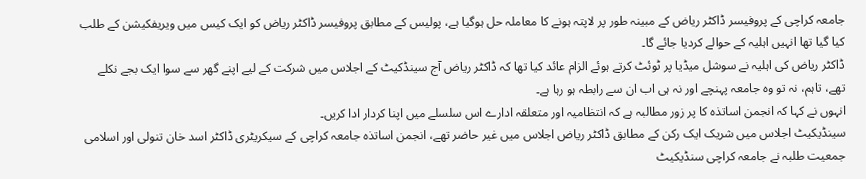جامعہ کراچی کے پروفیسر ڈاکٹر ریاض کے مبینہ طور پر لاپتہ ہونے کا معاملہ حل ہوگیا ہے، پولیس کے مطابق پروفیسر ڈاکٹر ریاض کو ایک کیس میں ویریفکیشن کے طلب کیا گیا تھا انہیں اہلیہ کے حوالے کردیا جائے گا۔
ڈاکٹر ریاض کی اہلیہ نے سوشل میڈیا پر ٹوئٹ کرتے ہوئے الزام عائد کیا تھا کہ ڈاکٹر ریاض آج سینڈکیٹ کے اجلاس میں شرکت کے لیے اپنے گھر سے سوا ایک بجے نکلے تھے، تاہم، نہ تو وہ جامعہ پہنچے اور نہ ہی اب ان سے رابطہ ہو رہا ہے۔
انہوں نے کہا کہ انجمن اساتذہ کا پر زور مطالبہ ہے کہ انتظامیہ اور متعلقہ ادارے اس سلسلے میں اپنا کردار ادا کریں۔
سینڈیکیٹ اجلاس میں شریک ایک رکن کے مطابق ڈاکٹر ریاض اجلاس میں غیر حاضر تھے، انجمن اساتذہ جامعہ کراچی کے سیکریٹری ڈاکٹر اسد خان تنولی اور اسلامی جمعیت طلبہ نے جامعہ کراچی سنڈیکیٹ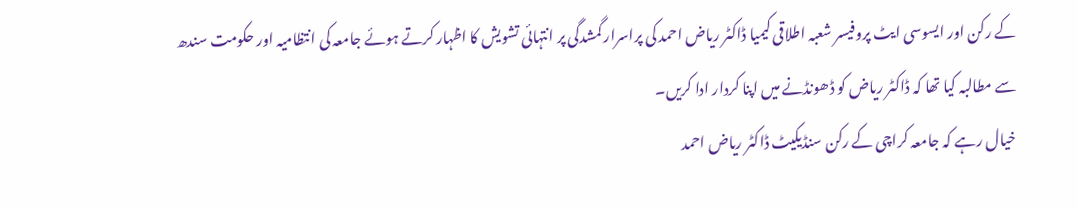کے رکن اور ایسوسی ایٹ پروفیسر شعبہ اطلاقی کیمیا ڈاکٹر ریاض احمد کی پراسرار گمشدگی پر انتہائی تشویش کا اظہار کرتے ہوئے جامعہ کی انتظامیہ اور حکومت سندھ سے مطالبہ کیا تھا کہ ڈاکٹر ریاض کو ڈھونڈنے میں اپنا کردار ادا کریں۔
خیال رہے کہ جامعہ کراچی کے رکن سنڈیکیٹ ڈاکٹر ریاض احمد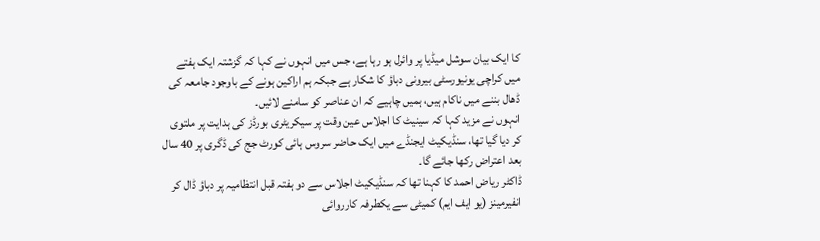کا ایک بیان سوشل میڈیا پر وائرل ہو رہا ہے، جس میں انہوں نے کہا کہ گزشتہ ایک ہفتے میں کراچی یونیورسٹی بیرونی دباؤ کا شکار ہے جبکہ ہم اراکین ہونے کے باوجود جامعہ کی ڈھال بننے میں ناکام ہیں، ہمیں چاہیے کہ ان عناصر کو سامنے لائیں۔
انہوں نے مزید کہا کہ سینیٹ کا اجلاس عین وقت پر سیکریٹری بورڈز کی ہدایت پر ملتوی کر دیا گیا تھا، سنڈیکیٹ ایجنڈے میں ایک حاضر سروس ہائی کورٹ جج کی ڈگری پر 40 سال بعد اعتراض رکھا جائے گا۔
ڈاکٹر ریاض احمد کا کہنا تھا کہ سنڈیکیٹ اجلاس سے دو ہفتہ قبل انتظامیہ پر دباؤ ڈال کر انفیرمینز (یو ایف ایم) کمیٹی سے یکطرفہ کارروائی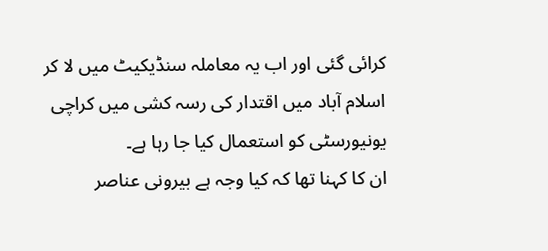کرائی گئی اور اب یہ معاملہ سنڈیکیٹ میں لا کر اسلام آباد میں اقتدار کی رسہ کشی میں کراچی یونیورسٹی کو استعمال کیا جا رہا ہے۔
ان کا کہنا تھا کہ کیا وجہ ہے بیرونی عناصر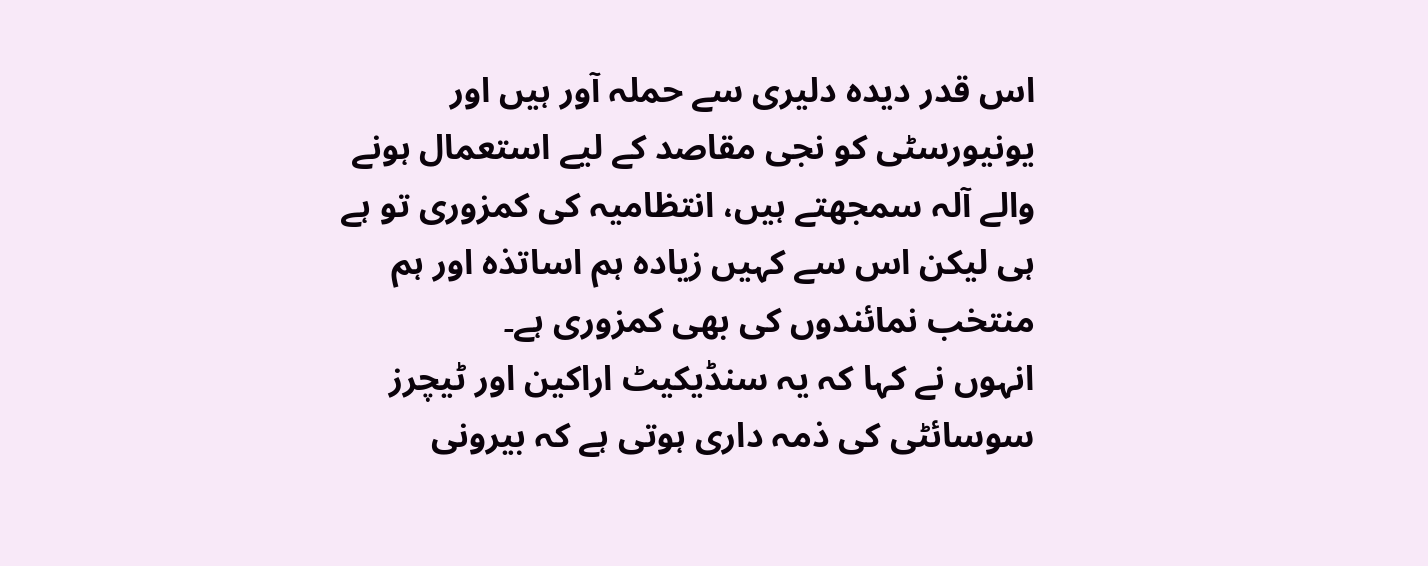اس قدر دیدہ دلیری سے حملہ آور ہیں اور یونیورسٹی کو نجی مقاصد کے لیے استعمال ہونے والے آلہ سمجھتے ہیں، انتظامیہ کی کمزوری تو ہے ہی لیکن اس سے کہیں زیادہ ہم اساتذہ اور ہم منتخب نمائندوں کی بھی کمزوری ہے۔
انہوں نے کہا کہ یہ سنڈیکیٹ اراکین اور ٹیچرز سوسائٹی کی ذمہ داری ہوتی ہے کہ بیرونی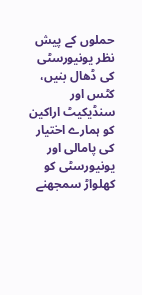حملوں کے پیش نظر یونیورسٹی کی ڈھال بنیں، کٹس اور سنڈیکیٹ اراکین کو ہمارے اختیار کی پامالی اور یونیورسٹی کو کھلواڑ سمجھنے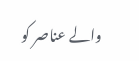والے عناصر کو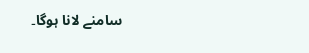سامنے لانا ہوگا۔